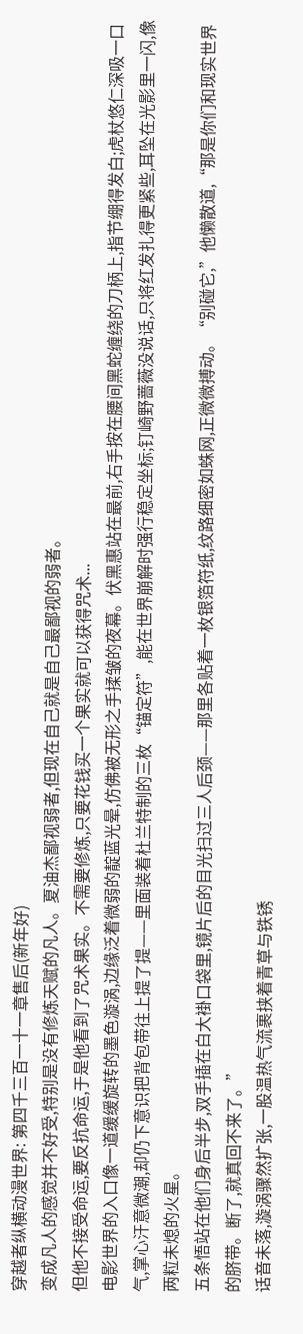穿越者纵横动漫世界: 第四千三百一十一章售后(新年好)
变成凡人的感觉并不好受,特别是没有修炼天赋的凡人。夏油杰鄙视弱者,但现在自己就是自己最鄙视的弱者。
但他不接受命运,要反抗命运,于是他看到了咒术果实。不需要修炼,只要花钱买一个果实就可以获得咒术...
电影世界的入口像一道缓缓旋转的墨色漩涡,边缘泛着微弱的靛蓝光晕,仿佛被无形之手揉皱的夜幕。伏黑惠站在最前,右手按在腰间黑蛇缠绕的刀柄上,指节绷得发白;虎杖悠仁深吸一口气,掌心汗意微潮,却仍下意识把背包带往上提了提——里面装着杜兰特制的三枚“锚定符”,能在世界崩解时强行稳定坐标;钉崎野蔷薇没说话,只将红发扎得更紧些,耳坠在光影里一闪,像两粒未熄的火星。
五条悟站在他们身后半步,双手插在白大褂口袋里,镜片后的目光扫过三人后颈——那里各贴着一枚银箔符纸,纹路细密如蛛网,正微微搏动。“别碰它,”他懒散道,“那是你们和现实世界的脐带。断了,就真回不来了。”
话音未落,漩涡骤然扩张,一股温热气流裹挟着青草与铁锈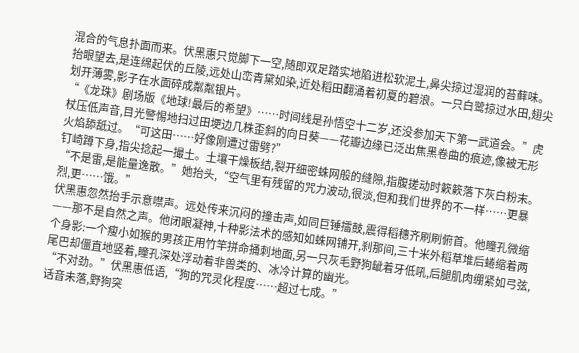混合的气息扑面而来。伏黑惠只觉脚下一空,随即双足踏实地陷进松软泥土,鼻尖掠过湿润的苔藓味。抬眼望去,是连绵起伏的丘陵,远处山峦青黛如染,近处稻田翻涌着初夏的碧浪。一只白鹭掠过水田,翅尖划开薄雾,影子在水面碎成粼粼银片。
“《龙珠》剧场版《地球!最后的希望》……时间线是孙悟空十二岁,还没参加天下第一武道会。”虎杖压低声音,目光警惕地扫过田埂边几株歪斜的向日葵——花瓣边缘已泛出焦黑卷曲的痕迹,像被无形火焰舔舐过。“可这田……好像刚遭过雷劈?”
钉崎蹲下身,指尖捻起一撮土。土壤干燥板结,裂开细密蛛网般的缝隙,指腹搓动时簌簌落下灰白粉末。“不是雷,是能量逸散。”她抬头,“空气里有残留的咒力波动,很淡,但和我们世界的不一样……更暴烈,更……饿。”
伏黑惠忽然抬手示意噤声。远处传来沉闷的撞击声,如同巨锤擂鼓,震得稻穗齐刷刷俯首。他瞳孔微缩——那不是自然之声。他闭眼凝神,十种影法术的感知如蛛网铺开,刹那间,三十米外稻草堆后蜷缩着两个身影:一个瘦小如猴的男孩正用竹竿拼命捅刺地面,另一只灰毛野狗龇着牙低吼,后腿肌肉绷紧如弓弦,尾巴却僵直地竖着,瞳孔深处浮动着非兽类的、冰冷计算的幽光。
“不对劲。”伏黑惠低语,“狗的咒灵化程度……超过七成。”
话音未落,野狗突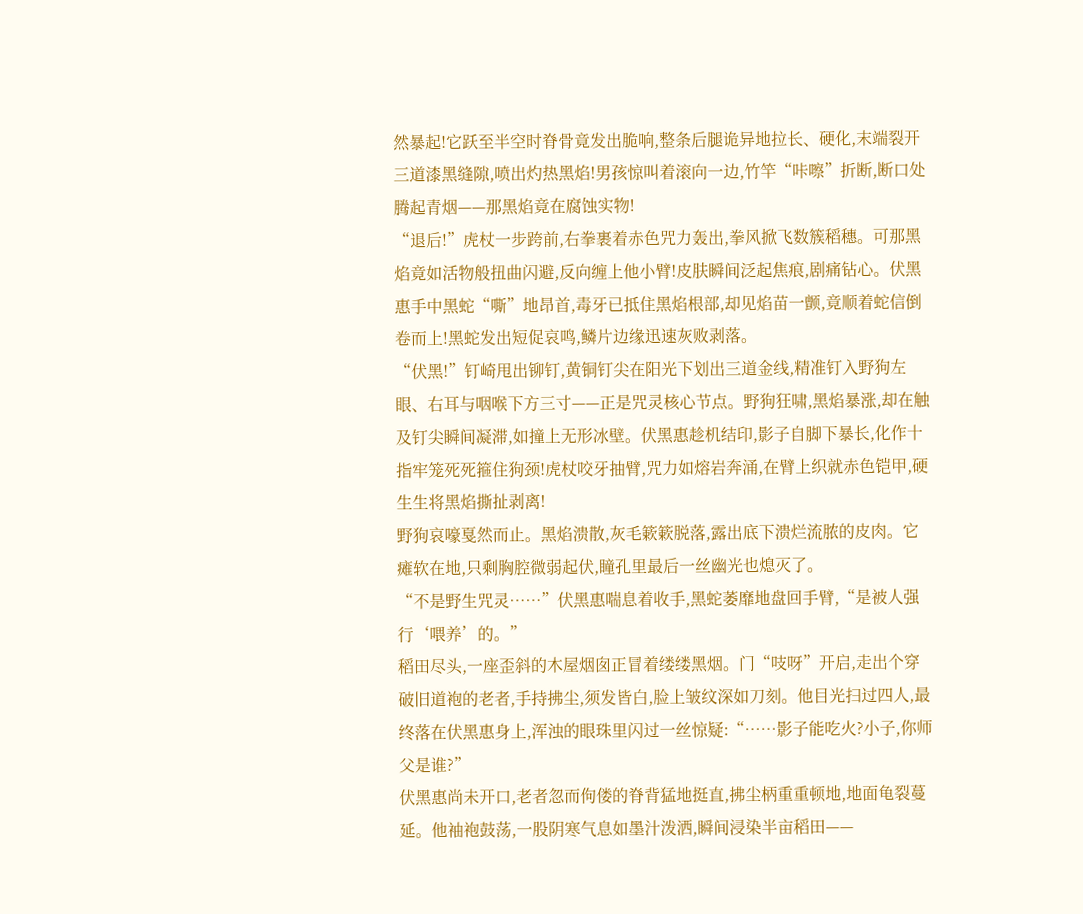然暴起!它跃至半空时脊骨竟发出脆响,整条后腿诡异地拉长、硬化,末端裂开三道漆黑缝隙,喷出灼热黑焰!男孩惊叫着滚向一边,竹竿“咔嚓”折断,断口处腾起青烟——那黑焰竟在腐蚀实物!
“退后!”虎杖一步跨前,右拳裹着赤色咒力轰出,拳风掀飞数簇稻穗。可那黑焰竟如活物般扭曲闪避,反向缠上他小臂!皮肤瞬间泛起焦痕,剧痛钻心。伏黑惠手中黑蛇“嘶”地昂首,毒牙已抵住黑焰根部,却见焰苗一颤,竟顺着蛇信倒卷而上!黑蛇发出短促哀鸣,鳞片边缘迅速灰败剥落。
“伏黑!”钉崎甩出铆钉,黄铜钉尖在阳光下划出三道金线,精准钉入野狗左眼、右耳与咽喉下方三寸——正是咒灵核心节点。野狗狂啸,黑焰暴涨,却在触及钉尖瞬间凝滞,如撞上无形冰壁。伏黑惠趁机结印,影子自脚下暴长,化作十指牢笼死死箍住狗颈!虎杖咬牙抽臂,咒力如熔岩奔涌,在臂上织就赤色铠甲,硬生生将黑焰撕扯剥离!
野狗哀嚎戛然而止。黑焰溃散,灰毛簌簌脱落,露出底下溃烂流脓的皮肉。它瘫软在地,只剩胸腔微弱起伏,瞳孔里最后一丝幽光也熄灭了。
“不是野生咒灵……”伏黑惠喘息着收手,黑蛇萎靡地盘回手臂,“是被人强行‘喂养’的。”
稻田尽头,一座歪斜的木屋烟囱正冒着缕缕黑烟。门“吱呀”开启,走出个穿破旧道袍的老者,手持拂尘,须发皆白,脸上皱纹深如刀刻。他目光扫过四人,最终落在伏黑惠身上,浑浊的眼珠里闪过一丝惊疑:“……影子能吃火?小子,你师父是谁?”
伏黑惠尚未开口,老者忽而佝偻的脊背猛地挺直,拂尘柄重重顿地,地面龟裂蔓延。他袖袍鼓荡,一股阴寒气息如墨汁泼洒,瞬间浸染半亩稻田——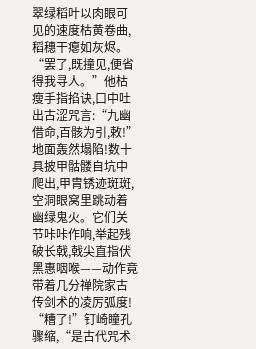翠绿稻叶以肉眼可见的速度枯黄卷曲,稻穗干瘪如灰烬。“罢了,既撞见,便省得我寻人。”他枯瘦手指掐诀,口中吐出古涩咒言:“九幽借命,百骸为引,敕!”
地面轰然塌陷!数十具披甲骷髅自坑中爬出,甲胄锈迹斑斑,空洞眼窝里跳动着幽绿鬼火。它们关节咔咔作响,举起残破长戟,戟尖直指伏黑惠咽喉——动作竟带着几分禅院家古传剑术的凌厉弧度!
“糟了!”钉崎瞳孔骤缩,“是古代咒术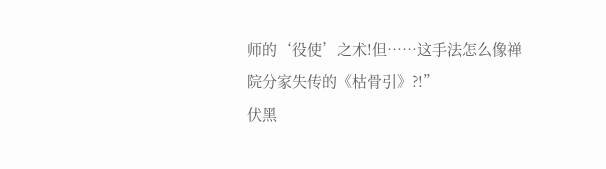师的‘役使’之术!但……这手法怎么像禅院分家失传的《枯骨引》?!”
伏黑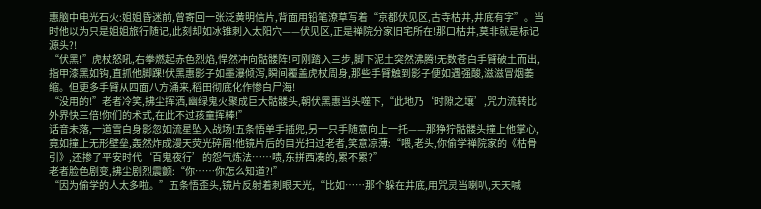惠脑中电光石火:姐姐昏迷前,曾寄回一张泛黄明信片,背面用铅笔潦草写着“京都伏见区,古寺枯井,井底有字”。当时他以为只是姐姐旅行随记,此刻却如冰锥刺入太阳穴——伏见区,正是禅院分家旧宅所在!那口枯井,莫非就是标记源头?!
“伏黑!”虎杖怒吼,右拳燃起赤色烈焰,悍然冲向骷髅阵!可刚踏入三步,脚下泥土突然沸腾!无数苍白手臂破土而出,指甲漆黑如钩,直抓他脚踝!伏黑惠影子如墨瀑倾泻,瞬间覆盖虎杖周身,那些手臂触到影子便如遇强酸,滋滋冒烟萎缩。但更多手臂从四面八方涌来,稻田彻底化作惨白尸海!
“没用的!”老者冷笑,拂尘挥洒,幽绿鬼火聚成巨大骷髅头,朝伏黑惠当头噬下,“此地乃‘时隙之壤’,咒力流转比外界快三倍!你们的术式,在此不过孩童挥棒!”
话音未落,一道雪白身影忽如流星坠入战场!五条悟单手插兜,另一只手随意向上一托——那狰狞骷髅头撞上他掌心,竟如撞上无形壁垒,轰然炸成漫天荧光碎屑!他镜片后的目光扫过老者,笑意凉薄:“喂,老头,你偷学禅院家的《枯骨引》,还掺了平安时代‘百鬼夜行’的怨气炼法……啧,东拼西凑的,累不累?”
老者脸色剧变,拂尘剧烈震颤:“你……你怎么知道?!”
“因为偷学的人太多啦。”五条悟歪头,镜片反射着刺眼天光,“比如……那个躲在井底,用咒灵当喇叭,天天喊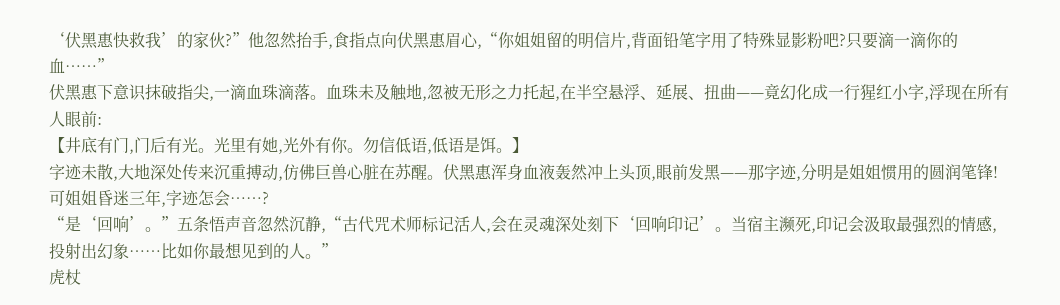‘伏黑惠快救我’的家伙?”他忽然抬手,食指点向伏黑惠眉心,“你姐姐留的明信片,背面铅笔字用了特殊显影粉吧?只要滴一滴你的血……”
伏黑惠下意识抹破指尖,一滴血珠滴落。血珠未及触地,忽被无形之力托起,在半空悬浮、延展、扭曲——竟幻化成一行猩红小字,浮现在所有人眼前:
【井底有门,门后有光。光里有她,光外有你。勿信低语,低语是饵。】
字迹未散,大地深处传来沉重搏动,仿佛巨兽心脏在苏醒。伏黑惠浑身血液轰然冲上头顶,眼前发黑——那字迹,分明是姐姐惯用的圆润笔锋!可姐姐昏迷三年,字迹怎会……?
“是‘回响’。”五条悟声音忽然沉静,“古代咒术师标记活人,会在灵魂深处刻下‘回响印记’。当宿主濒死,印记会汲取最强烈的情感,投射出幻象……比如你最想见到的人。”
虎杖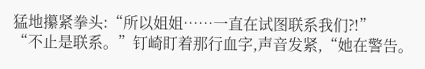猛地攥紧拳头:“所以姐姐……一直在试图联系我们?!”
“不止是联系。”钉崎盯着那行血字,声音发紧,“她在警告。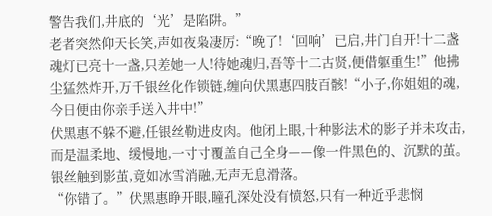警告我们,井底的‘光’是陷阱。”
老者突然仰天长笑,声如夜枭凄厉:“晚了!‘回响’已启,井门自开!十二盏魂灯已亮十一盏,只差她一人!待她魂归,吾等十二古贤,便借躯重生!”他拂尘猛然炸开,万千银丝化作锁链,缠向伏黑惠四肢百骸!“小子,你姐姐的魂,今日便由你亲手送入井中!”
伏黑惠不躲不避,任银丝勒进皮肉。他闭上眼,十种影法术的影子并未攻击,而是温柔地、缓慢地,一寸寸覆盖自己全身——像一件黑色的、沉默的茧。银丝触到影茧,竟如冰雪消融,无声无息滑落。
“你错了。”伏黑惠睁开眼,瞳孔深处没有愤怒,只有一种近乎悲悯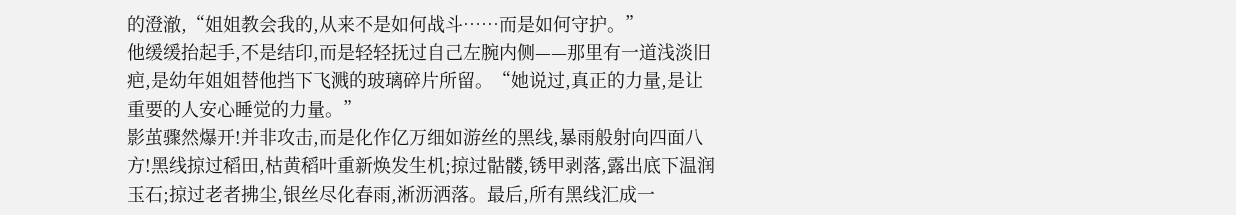的澄澈,“姐姐教会我的,从来不是如何战斗……而是如何守护。”
他缓缓抬起手,不是结印,而是轻轻抚过自己左腕内侧——那里有一道浅淡旧疤,是幼年姐姐替他挡下飞溅的玻璃碎片所留。“她说过,真正的力量,是让重要的人安心睡觉的力量。”
影茧骤然爆开!并非攻击,而是化作亿万细如游丝的黑线,暴雨般射向四面八方!黑线掠过稻田,枯黄稻叶重新焕发生机;掠过骷髅,锈甲剥落,露出底下温润玉石;掠过老者拂尘,银丝尽化春雨,淅沥洒落。最后,所有黑线汇成一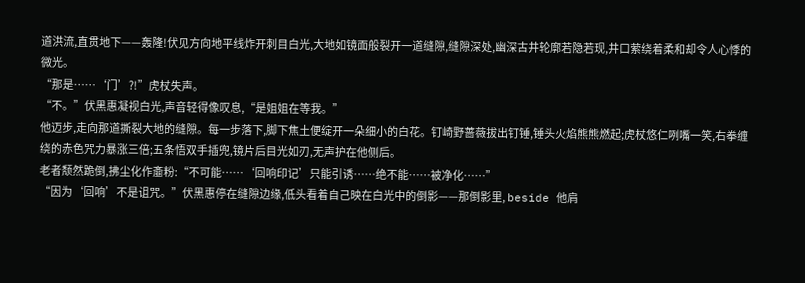道洪流,直贯地下——轰隆!伏见方向地平线炸开刺目白光,大地如镜面般裂开一道缝隙,缝隙深处,幽深古井轮廓若隐若现,井口萦绕着柔和却令人心悸的微光。
“那是……‘门’?!”虎杖失声。
“不。”伏黑惠凝视白光,声音轻得像叹息,“是姐姐在等我。”
他迈步,走向那道撕裂大地的缝隙。每一步落下,脚下焦土便绽开一朵细小的白花。钉崎野蔷薇拔出钉锤,锤头火焰熊熊燃起;虎杖悠仁咧嘴一笑,右拳缠绕的赤色咒力暴涨三倍;五条悟双手插兜,镜片后目光如刃,无声护在他侧后。
老者颓然跪倒,拂尘化作齑粉:“不可能……‘回响印记’只能引诱……绝不能……被净化……”
“因为‘回响’不是诅咒。”伏黑惠停在缝隙边缘,低头看着自己映在白光中的倒影——那倒影里, beside 他肩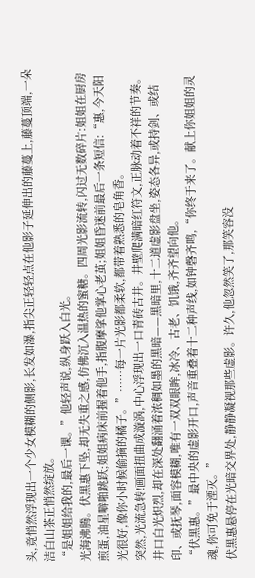头,竟悄然浮现出一个少女模糊的侧影,长发如瀑,指尖正轻轻点在他影子延伸出的藤蔓上,藤蔓顶端,一朵洁白山茶正悄然绽放。
“是姐姐给我的,最后一课。”他轻声说,纵身跃入白光。
光海沸腾。伏黑惠下坠,却无失重之感,仿佛沉入温热的蜜糖。四周光影流转,闪过无数碎片:姐姐在厨房煎蛋,油星噼啪跳跃;姐姐病床前握着他手,指腹摩挲他掌心老茧;姐姐昏迷前最后一条短信:“惠,今天阳光很好,像你小时候偷摘的橘子。”……每一片光影都柔软,都带着熟悉的皂角香。
突然,光流急转!画面扭曲成漩涡,中心浮现出一口青砖古井。井壁爬满暗红符文,正脉动着不祥的节奏。井口白光炽烈,却在深处翻涌着浓稠如墨的黑暗——黑暗里,十二道虚影盘坐,姿态各异,或持剑、或结印、或抚琴,面容模糊,唯有一双双眼眸,冰冷、古老、饥饿,齐齐望向他。
“伏黑惠。”最中央的虚影开口,声音重叠着十二种声线,如钟磬齐鸣,“你终于来了。献上你姐姐的灵魂,你可免于湮灭。”
伏黑惠悬停在光暗交界处,静静凝视那些虚影。许久,他忽然笑了,那笑容没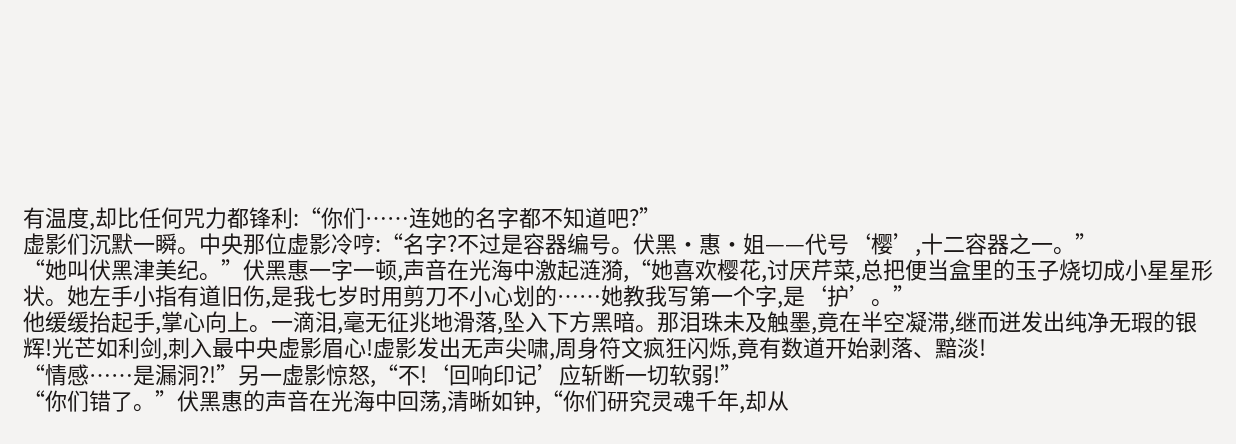有温度,却比任何咒力都锋利:“你们……连她的名字都不知道吧?”
虚影们沉默一瞬。中央那位虚影冷哼:“名字?不过是容器编号。伏黑·惠·姐——代号‘樱’,十二容器之一。”
“她叫伏黑津美纪。”伏黑惠一字一顿,声音在光海中激起涟漪,“她喜欢樱花,讨厌芹菜,总把便当盒里的玉子烧切成小星星形状。她左手小指有道旧伤,是我七岁时用剪刀不小心划的……她教我写第一个字,是‘护’。”
他缓缓抬起手,掌心向上。一滴泪,毫无征兆地滑落,坠入下方黑暗。那泪珠未及触墨,竟在半空凝滞,继而迸发出纯净无瑕的银辉!光芒如利剑,刺入最中央虚影眉心!虚影发出无声尖啸,周身符文疯狂闪烁,竟有数道开始剥落、黯淡!
“情感……是漏洞?!”另一虚影惊怒,“不!‘回响印记’应斩断一切软弱!”
“你们错了。”伏黑惠的声音在光海中回荡,清晰如钟,“你们研究灵魂千年,却从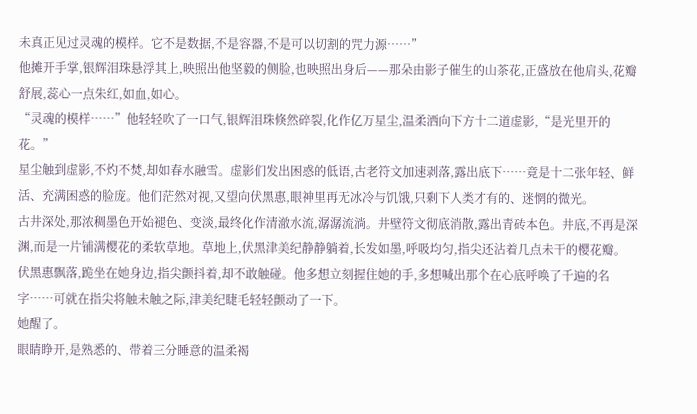未真正见过灵魂的模样。它不是数据,不是容器,不是可以切割的咒力源……”
他摊开手掌,银辉泪珠悬浮其上,映照出他坚毅的侧脸,也映照出身后——那朵由影子催生的山茶花,正盛放在他肩头,花瓣舒展,蕊心一点朱红,如血,如心。
“灵魂的模样……”他轻轻吹了一口气,银辉泪珠倏然碎裂,化作亿万星尘,温柔洒向下方十二道虚影,“是光里开的花。”
星尘触到虚影,不灼不焚,却如春水融雪。虚影们发出困惑的低语,古老符文加速剥落,露出底下……竟是十二张年轻、鲜活、充满困惑的脸庞。他们茫然对视,又望向伏黑惠,眼神里再无冰冷与饥饿,只剩下人类才有的、迷惘的微光。
古井深处,那浓稠墨色开始褪色、变淡,最终化作清澈水流,潺潺流淌。井壁符文彻底消散,露出青砖本色。井底,不再是深渊,而是一片铺满樱花的柔软草地。草地上,伏黑津美纪静静躺着,长发如墨,呼吸均匀,指尖还沾着几点未干的樱花瓣。
伏黑惠飘落,跪坐在她身边,指尖颤抖着,却不敢触碰。他多想立刻握住她的手,多想喊出那个在心底呼唤了千遍的名字……可就在指尖将触未触之际,津美纪睫毛轻轻颤动了一下。
她醒了。
眼睛睁开,是熟悉的、带着三分睡意的温柔褐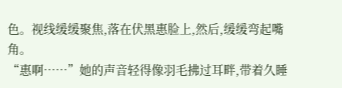色。视线缓缓聚焦,落在伏黑惠脸上,然后,缓缓弯起嘴角。
“惠啊……”她的声音轻得像羽毛拂过耳畔,带着久睡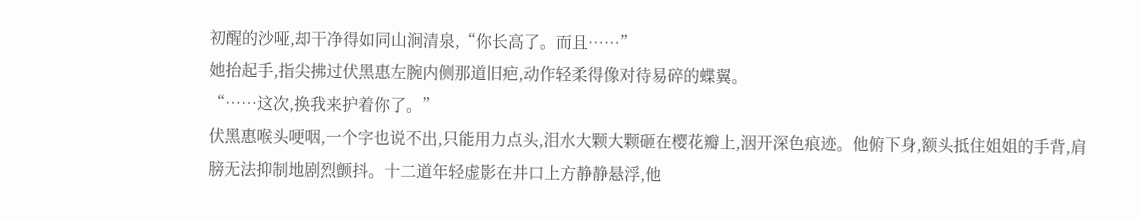初醒的沙哑,却干净得如同山涧清泉,“你长高了。而且……”
她抬起手,指尖拂过伏黑惠左腕内侧那道旧疤,动作轻柔得像对待易碎的蝶翼。
“……这次,换我来护着你了。”
伏黑惠喉头哽咽,一个字也说不出,只能用力点头,泪水大颗大颗砸在樱花瓣上,洇开深色痕迹。他俯下身,额头抵住姐姐的手背,肩膀无法抑制地剧烈颤抖。十二道年轻虚影在井口上方静静悬浮,他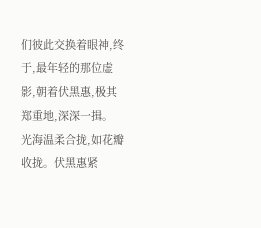们彼此交换着眼神,终于,最年轻的那位虚影,朝着伏黑惠,极其郑重地,深深一揖。
光海温柔合拢,如花瓣收拢。伏黑惠紧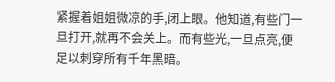紧握着姐姐微凉的手,闭上眼。他知道,有些门一旦打开,就再不会关上。而有些光,一旦点亮,便足以刺穿所有千年黑暗。